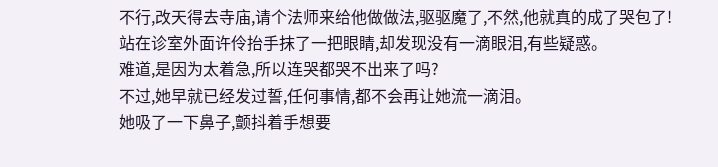不行,改天得去寺庙,请个法师来给他做做法,驱驱魔了,不然,他就真的成了哭包了!
站在诊室外面许伶抬手抹了一把眼睛,却发现没有一滴眼泪,有些疑惑。
难道,是因为太着急,所以连哭都哭不出来了吗?
不过,她早就已经发过誓,任何事情,都不会再让她流一滴泪。
她吸了一下鼻子,颤抖着手想要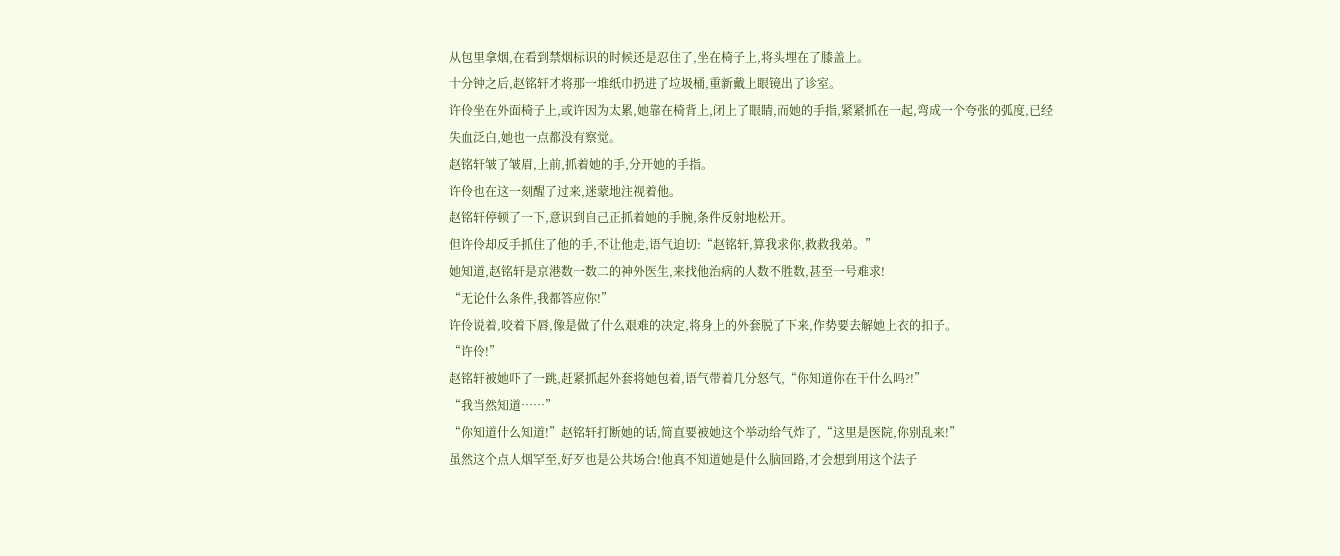从包里拿烟,在看到禁烟标识的时候还是忍住了,坐在椅子上,将头埋在了膝盖上。
十分钟之后,赵铭轩才将那一堆纸巾扔进了垃圾桶,重新戴上眼镜出了诊室。
许伶坐在外面椅子上,或许因为太累,她靠在椅背上,闭上了眼睛,而她的手指,紧紧抓在一起,弯成一个夸张的弧度,已经失血泛白,她也一点都没有察觉。
赵铭轩皱了皱眉,上前,抓着她的手,分开她的手指。
许伶也在这一刻醒了过来,迷蒙地注视着他。
赵铭轩停顿了一下,意识到自己正抓着她的手腕,条件反射地松开。
但许伶却反手抓住了他的手,不让他走,语气迫切:“赵铭轩,算我求你,救救我弟。”
她知道,赵铭轩是京港数一数二的神外医生,来找他治病的人数不胜数,甚至一号难求!
“无论什么条件,我都答应你!”
许伶说着,咬着下唇,像是做了什么艰难的决定,将身上的外套脱了下来,作势要去解她上衣的扣子。
“许伶!”
赵铭轩被她吓了一跳,赶紧抓起外套将她包着,语气带着几分怒气,“你知道你在干什么吗?!”
“我当然知道……”
“你知道什么知道!”赵铭轩打断她的话,简直要被她这个举动给气炸了,“这里是医院,你别乱来!”
虽然这个点人烟罕至,好歹也是公共场合!他真不知道她是什么脑回路,才会想到用这个法子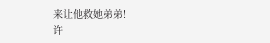来让他救她弟弟!
许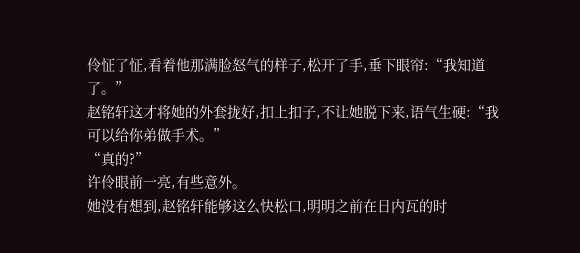伶怔了怔,看着他那满脸怒气的样子,松开了手,垂下眼帘:“我知道了。”
赵铭轩这才将她的外套拢好,扣上扣子,不让她脱下来,语气生硬:“我可以给你弟做手术。”
“真的?”
许伶眼前一亮,有些意外。
她没有想到,赵铭轩能够这么快松口,明明之前在日内瓦的时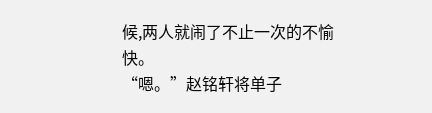候,两人就闹了不止一次的不愉快。
“嗯。”赵铭轩将单子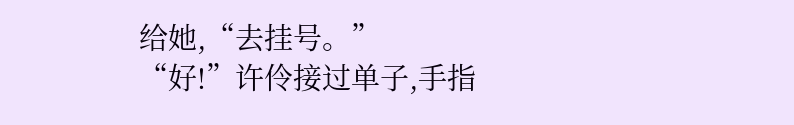给她,“去挂号。”
“好!”许伶接过单子,手指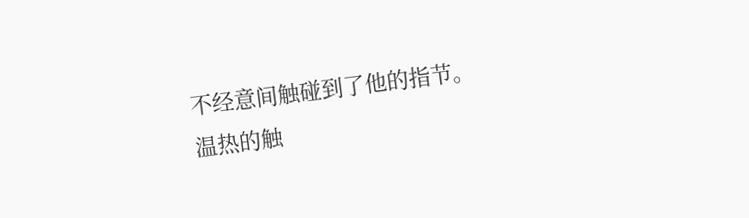不经意间触碰到了他的指节。
温热的触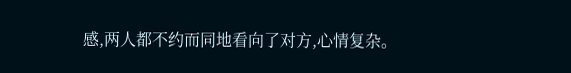感,两人都不约而同地看向了对方,心情复杂。